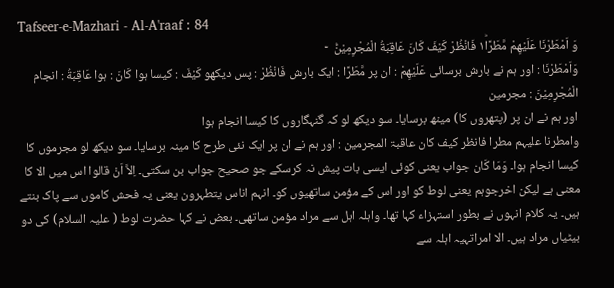Tafseer-e-Mazhari - Al-A'raaf : 84
وَ اَمْطَرْنَا عَلَیْهِمْ مَّطَرًا١ؕ فَانْظُرْ كَیْفَ كَانَ عَاقِبَةُ الْمُجْرِمِیْنَ۠   ۧ
وَاَمْطَرْنَا : اور ہم نے بارش برسائی عَلَيْهِمْ : ان پر مَّطَرًا : ایک بارش فَانْظُرْ : پس دیکھو كَيْفَ : کیسا ہوا كَانَ : ہوا عَاقِبَةُ : انجام الْمُجْرِمِيْنَ : مجرمین
اور ہم نے ان پر (پتھروں کا) مینھ برسایا۔ سو دیکھ لو کہ گنہگاروں کا کیسا انجام ہوا
وامطرنا علیہم مطرا فانظر کیف کان عاقبۃ المجرمین : اور ہم نے ان پر ایک نئی طرح کا مینہ برسایا۔ سو دیکھ لو مجرموں کا کیسا انجام ہوا۔ وَمَا کَان جواب یعنی کوئی ایسی بات پیش نہ کرسکے جو صحیح جواب بن سکتی۔ اِلاَّ اَنْ قالوا اس میں الا کا معنی ہے لیکن اخرجوہم یعنی لوط کو اور اس کے مؤمن ساتھیوں کو۔ انہم اناس یتطہرون یعنی یہ فحش کاموں سے پاک بنتے ہیں۔ یہ کلام انہوں نے بطور استہزاء کہا تھا۔ واہلہ اہل سے مراد مؤمن ساتھی۔ بعض نے کہا حضرت لوط ( علیہ السلام) کی دو بیٹیاں مراد ہیں۔ الا امراتہیہ اہلہ سے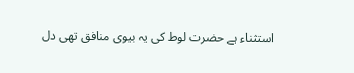استثناء ہے حضرت لوط کی یہ بیوی منافق تھی دل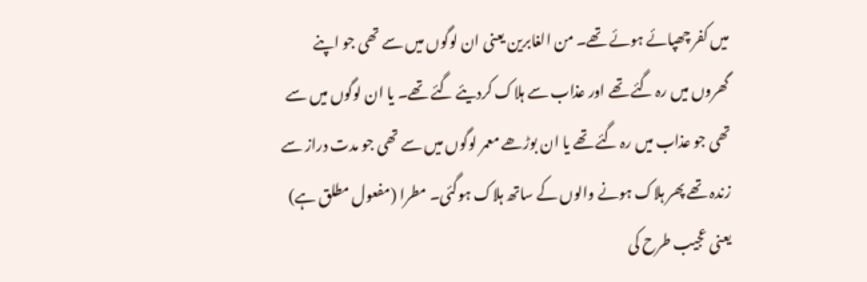میں کفر چھپائے ہوئے تھے۔ من الغابرین یعنی ان لوگوں میں سے تھی جو اپنے گھروں میں رہ گئے تھے اور عذاب سے ہلاک کردیئے گئے تھے۔ یا ان لوگوں میں سے تھی جو عذاب میں رہ گئے تھے یا ان بوڑھے معمر لوگوں میں سے تھی جو مدت دراز سے زندہ تھے پھر ہلاک ہونے والوں کے ساتھ ہلاک ہوگئی۔ مطرا (مفعول مطلق ہے) یعنی عجیب طرح کی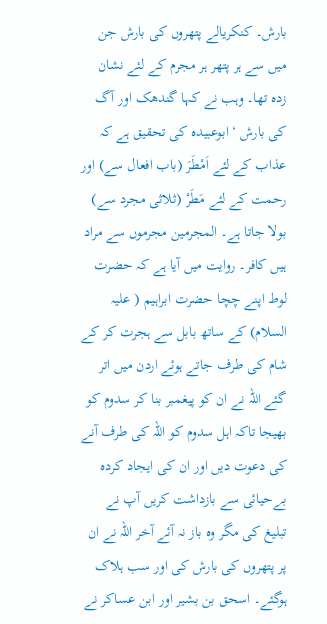بارش۔ کنکریالے پتھروں کی بارش جن میں سے ہر پتھر ہر مجرم کے لئے نشان زدہ تھا۔ وہب نے کہا گندھک اور آگ کی بارش ‘ ابوعبیدہ کی تحقیق ہے کہ عذاب کے لئے اَمْطَرَ (باب افعال سے) اور رحمت کے لئے مَطَرْ (ثلاثی مجرد سے) بولا جاتا ہے۔ المجرمین مجرموں سے مراد ہیں کافر۔ روایت میں آیا ہے کہ حضرت لوط اپنے چچا حضرت ابراہیم ( علیہ السلام) کے ساتھ بابل سے ہجرت کر کے شام کی طرف جاتے ہوئے اردن میں اتر گئے اللہ نے ان کو پیغمبر بنا کر سدوم کو بھیجا تاکہ اہل سدوم کو اللہ کی طرف آنے کی دعوت دیں اور ان کی ایجاد کردہ بےحیائی سے بازداشت کریں آپ نے تبلیغ کی مگر وہ باز نہ آئے آخر اللہ نے ان پر پتھروں کی بارش کی اور سب ہلاک ہوگئے۔ اسحق بن بشیر اور ابن عساکر نے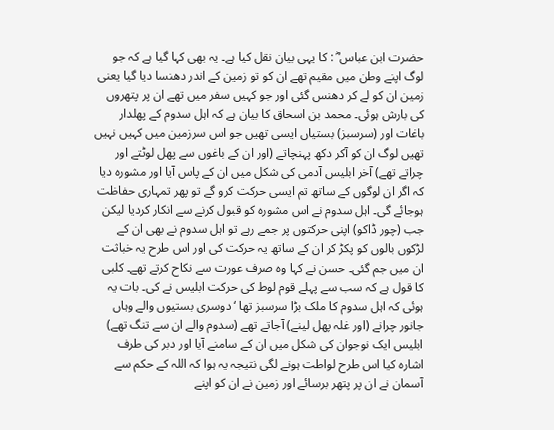حضرت ابن عباس ؓ : کا یہی بیان نقل کیا ہے۔ یہ بھی کہا گیا ہے کہ جو لوگ اپنے وطن میں مقیم تھے ان کو تو زمین کے اندر دھنسا دیا گیا یعنی زمین ان کو لے کر دھنس گئی اور جو کہیں سفر میں تھے ان پر پتھروں کی بارش ہوئی۔ محمد بن اسحاق کا بیان ہے کہ اہل سدوم کے پھلدار باغات اور (سرسبز) بستیاں ایسی تھیں جو اس سرزمین میں کہیں نہیں تھیں لوگ ان کو آکر دکھ پہنچاتے (اور ان کے باغوں سے پھل لوٹتے اور چراتے تھے) آخر ابلیس آدمی کی شکل میں ان کے پاس آیا اور مشورہ دیا کہ اگر ان لوگوں کے ساتھ تم ایسی حرکت کرو گے تو پھر تمہاری حفاظت ہوجائے گی۔ اہل سدوم نے اس مشورہ کو قبول کرنے سے انکار کردیا لیکن جب (چور ڈاکو) اپنی حرکتوں پر جمے رہے تو اہل سدوم نے بھی ان کے لڑکوں بالوں کو پکڑ کر ان کے ساتھ یہ حرکت کی اور اس طرح یہ خباثت ان میں جم گئی۔ حسن نے کہا وہ صرف عورت سے نکاح کرتے تھے۔ کلبی کا قول ہے کہ سب سے پہلے قوم لوط کی حرکت ابلیس نے کی۔ بات یہ ہوئی کہ اہل سدوم کا ملک بڑا سرسبز تھا ‘ دوسری بستیوں والے وہاں جانور چرانے (اور غلہ پھل لینے) آجاتے تھے (سدوم والے ان سے تنگ تھے) ابلیس ایک نوجوان کی شکل میں ان کے سامنے آیا اور دبر کی طرف اشارہ کیا اس طرح لواطت ہونے لگی نتیجہ یہ ہوا کہ اللہ کے حکم سے آسمان نے ان پر پتھر برسائے اور زمین نے ان کو اپنے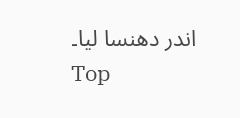اندر دھنسا لیا۔
Top